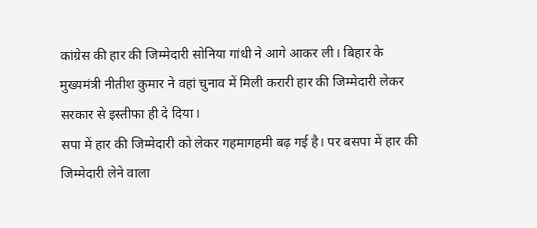कांग्रेस की हार की जिम्मेदारी सोनिया गांधी ने आगे आकर ली। बिहार के मुख्यमंत्री नीतीश कुमार ने वहां चुनाव में मिली करारी हार की जिम्मेदारी लेकर सरकार से इस्तीफा ही दे दिया।
सपा में हार की जिम्मेदारी को लेकर गहमागहमी बढ़ गई है। पर बसपा में हार की जिम्मेदारी लेने वाला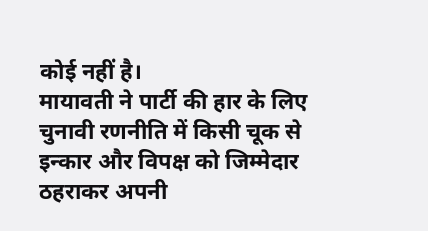कोई नहीं है।
मायावती ने पार्टी की हार के लिए चुनावी रणनीति में किसी चूक से इन्कार और विपक्ष को जिम्मेदार ठहराकर अपनी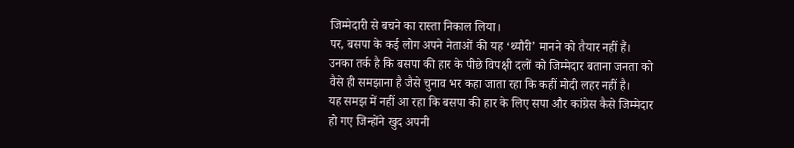जिम्मेदारी से बचने का रास्ता निकाल लिया।
पर, बसपा के कई लोग अपने नेताओं की यह ‘थ्यौरी’ मानने को तैयार नहीं हैं।
उनका तर्क है कि बसपा की हार के पीछे विपक्षी दलों को जिम्मेदार बताना जनता को वैसे ही समझाना है जैसे चुनाव भर कहा जाता रहा कि कहीं मोदी लहर नहीं है।
यह समझ में नहीं आ रहा कि बसपा की हार के लिए सपा और कांग्रेस कैसे जिम्मेदार हो गए जिन्होंने खुद अपनी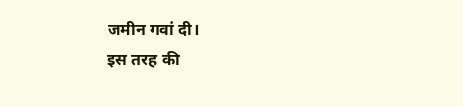जमीन गवां दी।
इस तरह की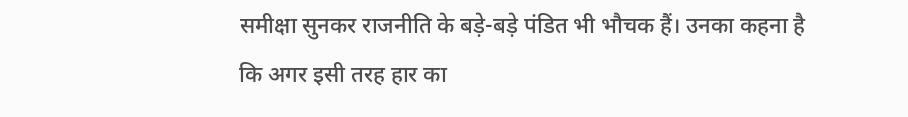समीक्षा सुनकर राजनीति के बड़े-बड़े पंडित भी भौचक हैं। उनका कहना है कि अगर इसी तरह हार का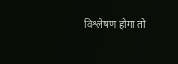विश्लेषण होगा तो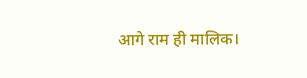आगे राम ही मालिक।